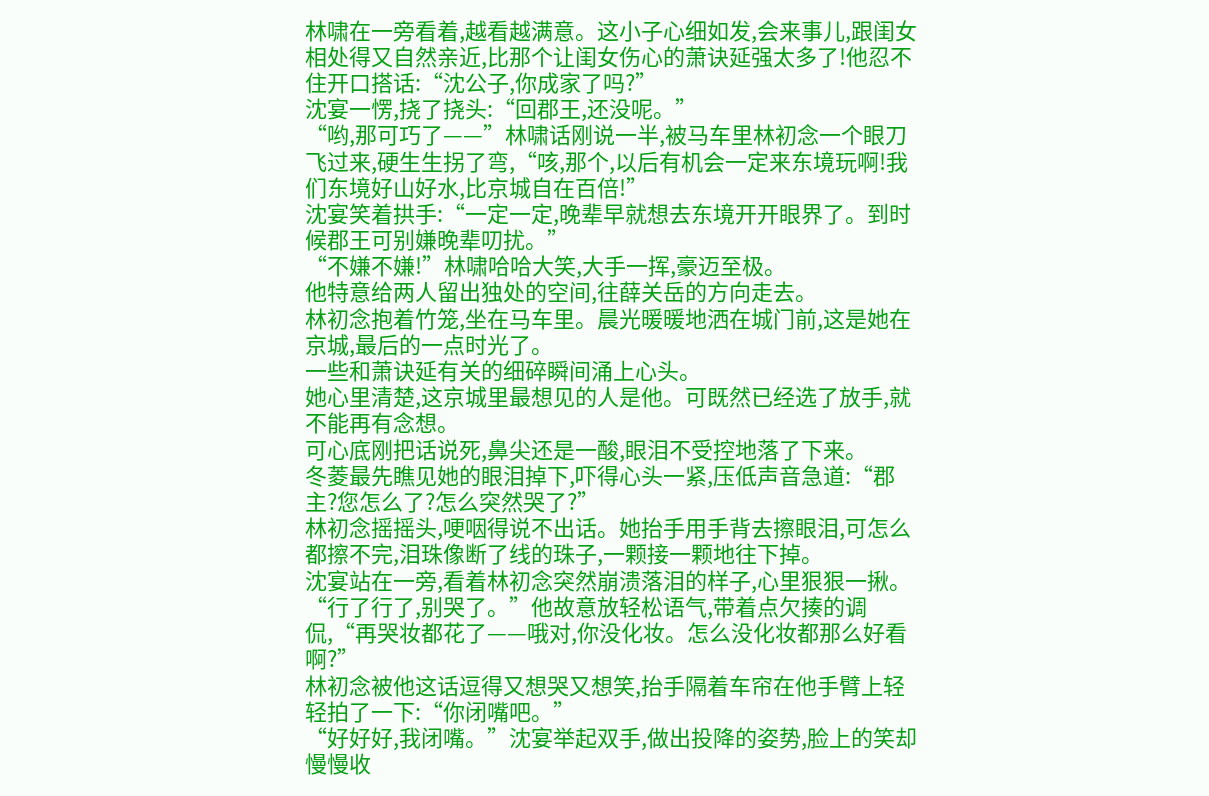林啸在一旁看着,越看越满意。这小子心细如发,会来事儿,跟闺女相处得又自然亲近,比那个让闺女伤心的萧诀延强太多了!他忍不住开口搭话:“沈公子,你成家了吗?”
沈宴一愣,挠了挠头:“回郡王,还没呢。”
“哟,那可巧了——”林啸话刚说一半,被马车里林初念一个眼刀飞过来,硬生生拐了弯,“咳,那个,以后有机会一定来东境玩啊!我们东境好山好水,比京城自在百倍!”
沈宴笑着拱手:“一定一定,晚辈早就想去东境开开眼界了。到时候郡王可别嫌晚辈叨扰。”
“不嫌不嫌!”林啸哈哈大笑,大手一挥,豪迈至极。
他特意给两人留出独处的空间,往薛关岳的方向走去。
林初念抱着竹笼,坐在马车里。晨光暖暖地洒在城门前,这是她在京城,最后的一点时光了。
一些和萧诀延有关的细碎瞬间涌上心头。
她心里清楚,这京城里最想见的人是他。可既然已经选了放手,就不能再有念想。
可心底刚把话说死,鼻尖还是一酸,眼泪不受控地落了下来。
冬菱最先瞧见她的眼泪掉下,吓得心头一紧,压低声音急道:“郡主?您怎么了?怎么突然哭了?”
林初念摇摇头,哽咽得说不出话。她抬手用手背去擦眼泪,可怎么都擦不完,泪珠像断了线的珠子,一颗接一颗地往下掉。
沈宴站在一旁,看着林初念突然崩溃落泪的样子,心里狠狠一揪。
“行了行了,别哭了。”他故意放轻松语气,带着点欠揍的调侃,“再哭妆都花了——哦对,你没化妆。怎么没化妆都那么好看啊?”
林初念被他这话逗得又想哭又想笑,抬手隔着车帘在他手臂上轻轻拍了一下:“你闭嘴吧。”
“好好好,我闭嘴。”沈宴举起双手,做出投降的姿势,脸上的笑却慢慢收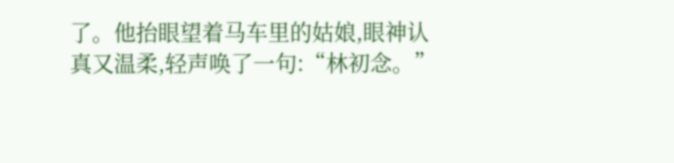了。他抬眼望着马车里的姑娘,眼神认真又温柔,轻声唤了一句:“林初念。”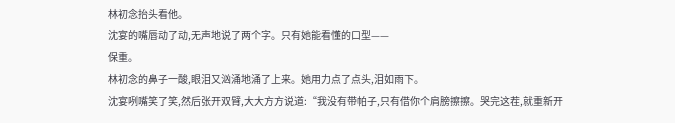林初念抬头看他。
沈宴的嘴唇动了动,无声地说了两个字。只有她能看懂的口型——
保重。
林初念的鼻子一酸,眼泪又汹涌地涌了上来。她用力点了点头,泪如雨下。
沈宴咧嘴笑了笑,然后张开双臂,大大方方说道:“我没有带帕子,只有借你个肩膀擦擦。哭完这茬,就重新开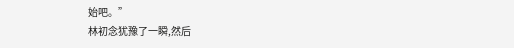始吧。”
林初念犹豫了一瞬,然后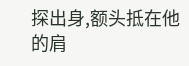探出身,额头抵在他的肩